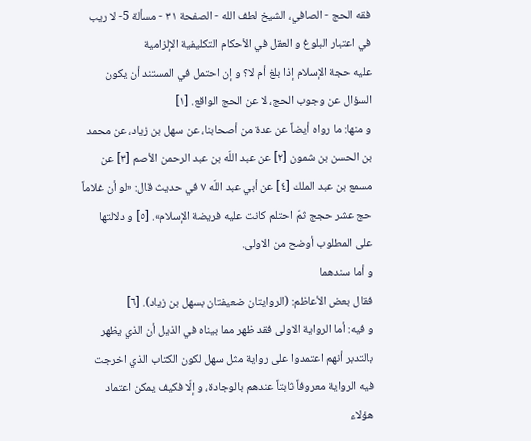فقه الحج - الصافي، الشيخ لطف الله - الصفحة ٣١ - مسألة 5- لا ريب في اعتبار البلوغ و العقل في الأحكام التكليفية الإلزامية
عليه حجة الإسلام إذا بلغ أم لا؟ و إن احتمل في المستند أن يكون السؤال عن وجوب الحج، لا عن الحج الواقع. [١]
و منها: ما رواه أيضاً عن عدة من أصحابنا، عن سهل بن زياد، عن محمد بن الحسن بن شمون [٢] عن عبد اللّه بن عبد الرحمن الأصم [٣] عن مسمع بن عبد الملك [٤] عن أبي عبد اللّه ٧ في حديث قال: «لو أن غلاماً حج عشر حجج ثمّ احتلم كانت عليه فريضة الإسلام». [٥] و دلالتها على المطلوب أوضح من الاولى.
و أما سندهما
فقال بعض الأعاظم: (الروايتان ضعيفتان بسهل بن زياد). [٦]
و فيه: أما الرواية الاولى فقد ظهر مما بيناه في الذيل أن الذي يظهر بالتدبر أنهم اعتمدوا على رواية مثل سهل لكون الكتاب الذي اخرجت فيه الرواية معروفاً ثابتاً عندهم بالوجادة، و إلّا فكيف يمكن اعتماد هؤلاء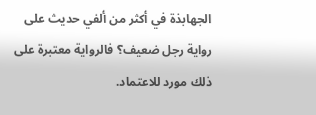الجهابذة في أكثر من ألفي حديث على رواية رجل ضعيف؟ فالرواية معتبرة على ذلك مورد للاعتماد.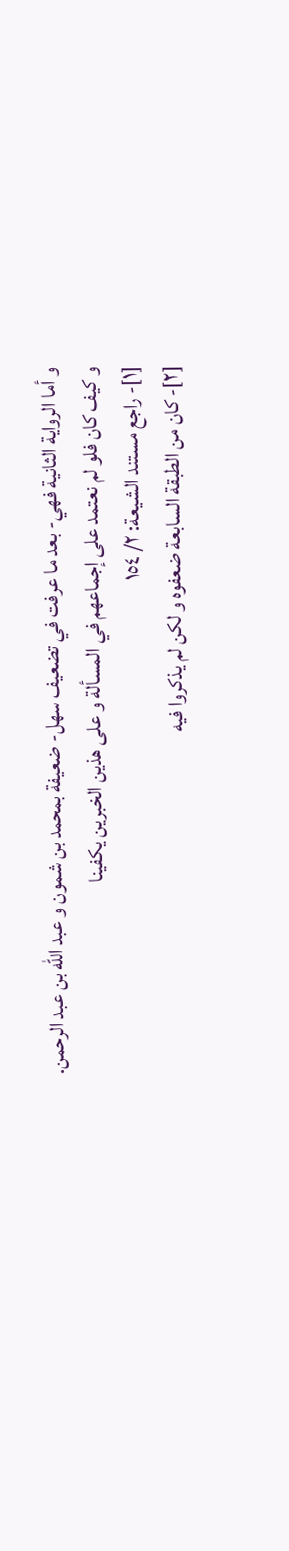و أما الرواية الثانية فهي- بعد ما عرفت في تضعيف سهل- ضعيفة بمحمد بن شمون و عبد اللّٰه بن عبد الرحمن.
و كيف كان فلو لم نعتمد على إجماعهم في المسألة و على هذين الخبرين يكفينا
[١]- راجع مستند الشيعة: ٢/ ١٥٤
[٢]- كان من الطبقة السابعة ضعفوه و لكن لم يذكروا فيه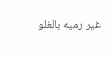غير رميه بالغلو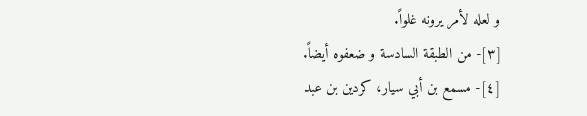و لعله لأمر يرونه غلواً.
[٣]- من الطبقة السادسة و ضعفوه أيضاً.
[٤]- مسمع بن أبي سيار، كردين بن عبد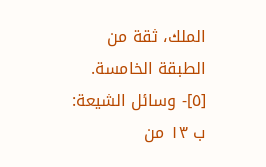الملك، ثقة من الطبقة الخامسة.
[٥]- وسائل الشيعة: ب ١٣ من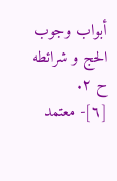أبواب وجوب الحج و شرائطه ح ٢.
[٦]- معتمد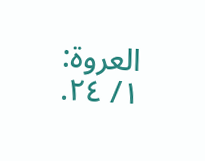العروة: ١/ ٢٤.